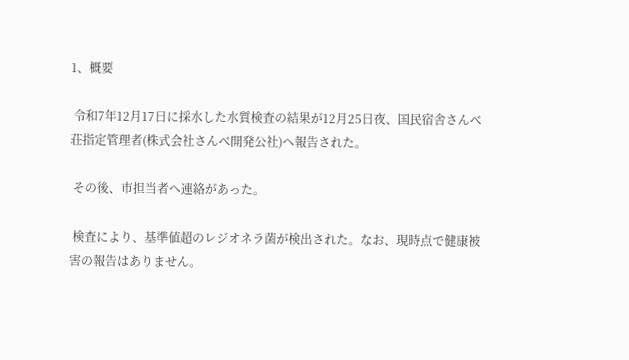1、概要

 令和7年12月17日に採水した水質検査の結果が12月25日夜、国民宿舎さんべ荘指定管理者(株式会社さんべ開発公社)へ報告された。

 その後、市担当者へ連絡があった。

 検査により、基準値超のレジオネラ菌が検出された。なお、現時点で健康被害の報告はありません。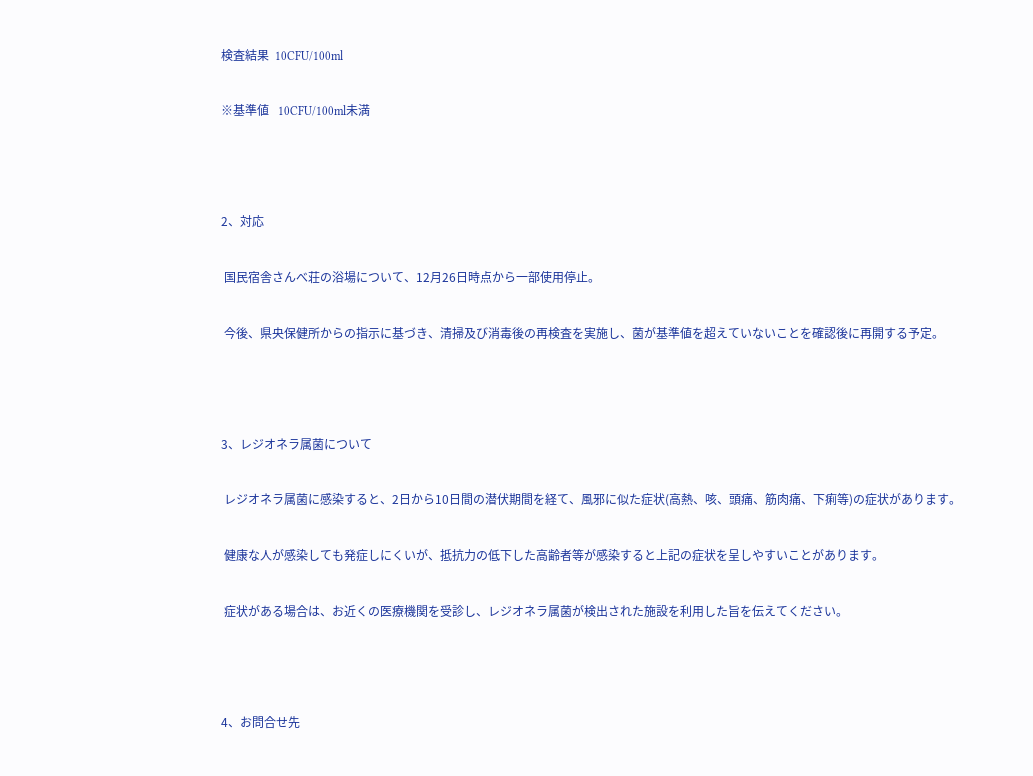検査結果  10CFU/100ml

※基準値   10CFU/100ml未満



2、対応

 国民宿舎さんべ荘の浴場について、12月26日時点から一部使用停止。

 今後、県央保健所からの指示に基づき、清掃及び消毒後の再検査を実施し、菌が基準値を超えていないことを確認後に再開する予定。



3、レジオネラ属菌について

 レジオネラ属菌に感染すると、2日から10日間の潜伏期間を経て、風邪に似た症状(高熱、咳、頭痛、筋肉痛、下痢等)の症状があります。

 健康な人が感染しても発症しにくいが、抵抗力の低下した高齢者等が感染すると上記の症状を呈しやすいことがあります。

 症状がある場合は、お近くの医療機関を受診し、レジオネラ属菌が検出された施設を利用した旨を伝えてください。



4、お問合せ先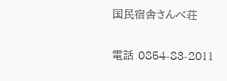国民宿舎さんべ荘

電話 0854-83-2011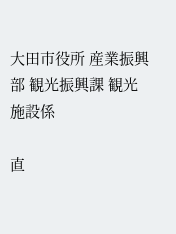大田市役所 産業振興部 観光振興課 観光施設係

直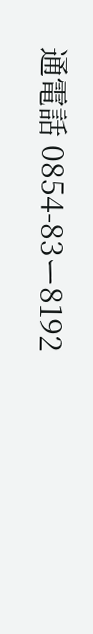通電話 0854-83ー8192